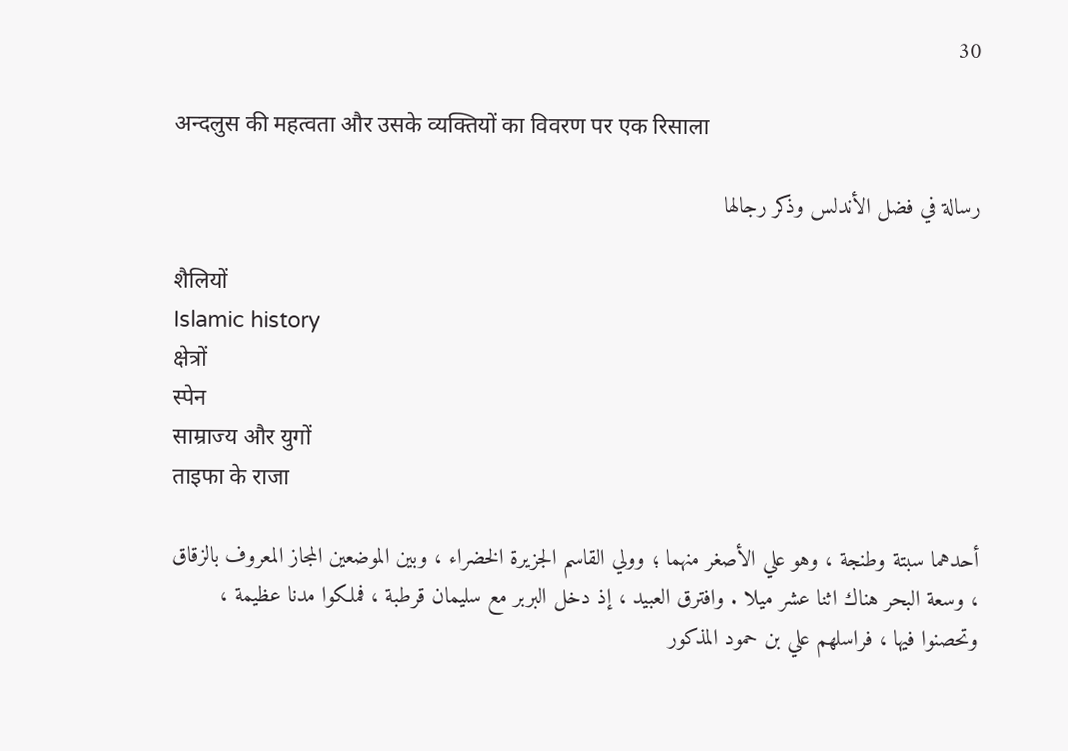30

अन्दलुस की महत्वता और उसके व्यक्तियों का विवरण पर एक रिसाला

رسالة في فضل الأندلس وذكر رجالها

शैलियों
Islamic history
क्षेत्रों
स्पेन
साम्राज्य और युगों
ताइफा के राजा

أحدهما سبتة وطنجة ، وهو علي الأصغر منهما ؛ وولي القاسم الجزيرة الخضراء ، وبين الموضعين المجاز المعروف بالزقاق ، وسعة البحر هناك اثنا عشر ميلا . وافترق العبيد ، إذ دخل البربر مع سليمان قرطبة ، فملكوا مدنا عظيمة ، وتحصنوا فيها ، فراسلهم علي بن حمود المذكور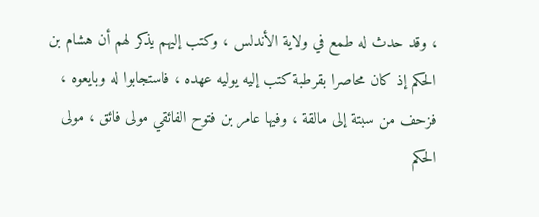، وقد حدث له طمع في ولاية الأندلس ، وكتب إليهم يذكر لهم أن هشام بن الحكم إذ كان محاصرا بقرطبة كتب إليه يوليه عهده ، فاستجابوا له وبايعوه ، فزحف من سبتة إلى مالقة ، وفيها عامر بن فتوح الفائقي مولى فائق ، مولى الحكم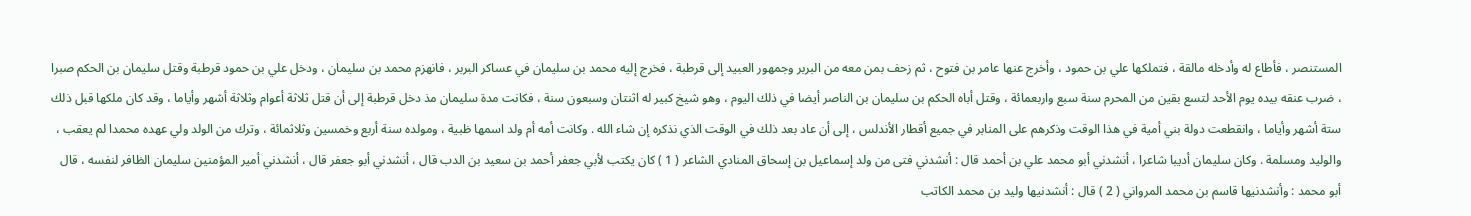المستنصر ، فأطاع له وأدخله مالقة ، فتملكها علي بن حمود ، وأخرج عنها عامر بن فتوح ، ثم زحف بمن معه من البربر وجمهور العبيد إلى قرطبة ، فخرج إليه محمد بن سليمان في عساكر البربر ، فانهزم محمد بن سليمان ، ودخل علي بن حمود قرطبة وقتل سليمان بن الحكم صبرا ، ضرب عنقه بيده يوم الأحد لتسع بقين من المحرم سنة سبع واربعمائة ، وقتل أباه الحكم بن سليمان بن الناصر أيضا في ذلك اليوم ، وهو شيخ كبير له اثنتان وسبعون سنة ، فكانت مدة سليمان مذ دخل قرطبة إلى أن قتل ثلاثة أعوام وثلاثة أشهر وأياما ، وقد كان ملكها قبل ذلك ستة أشهر وأياما ، وانقطعت دولة بني أمية في هذا الوقت وذكرهم على المنابر في جميع أقطار الأندلس ، إلى أن عاد بعد ذلك في الوقت الذي نذكره إن شاء الله . وكانت أمه أم ولد اسمها ظبية ، ومولده سنة أربع وخمسين وثلاثمائة ، وترك من الولد ولي عهده محمدا لم يعقب ، والوليد ومسلمة . وكان سليمان أديبا شاعرا ، أنشدني أبو محمد علي بن أحمد قال : أنشدني فتى من ولد إسماعيل بن إسحاق المنادي الشاعر ( 1 ) كان يكتب لأبي جعفر أحمد بن سعيد بن الدب قال ، أنشدني أبو جعفر قال ، أنشدني أمير المؤمنين سليمان الظافر لنفسه ، قال أبو محمد : وأنشدنيها قاسم بن محمد المرواني ( 2 ) قال : أنشدنيها وليد بن محمد الكاتب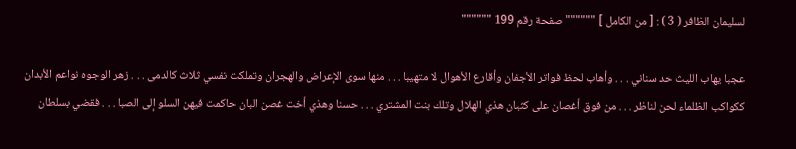لسليمان الظافر ( 3 ) : [ من الكامل ] """""" صفحة رقم 199 """"""

عجبا يهاب الليث حد سناني . . . وأهاب لحظ فواتر الأجفان وأقارع الأهوال لا متهيبا . . . منها سوى الإعراض والهجران وتملكت نفسي ثلاث كالدمى . . . زهر الوجوه نواعم الأبدان ككواكب الظلماء لحن لناظر . . . من فوق أغصان على كثبان هذي الهلال وتلك بنت المشتري . . . حسنا وهذي أخت غصن البان حاكمت فيهن السلو إلى الصبا . . . فقضي بسلطان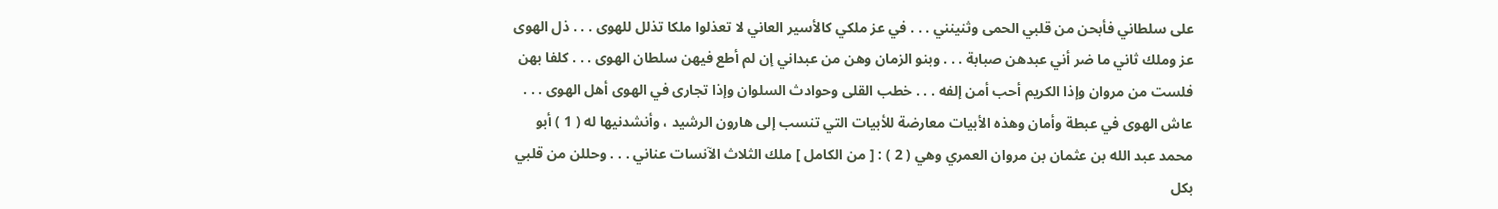على سلطاني فأبحن من قلبي الحمى وثنينني . . . في عز ملكي كالأسير العاني لا تعذلوا ملكا تذلل للهوى . . . ذل الهوى عز وملك ثاني ما ضر أني عبدهن صبابة . . . وبنو الزمان وهن من عبداني إن لم أطع فيهن سلطان الهوى . . . كلفا بهن فلست من مروان وإذا الكريم أحب أمن إلفه . . . خطب القلى وحوادث السلوان وإذا تجارى في الهوى أهل الهوى . . . عاش الهوى في عبطة وأمان وهذه الأبيات معارضة للأبيات التي تنسب إلى هارون الرشيد ، وأنشدنيها له ( 1 ) أبو محمد عبد الله بن عثمان بن مروان العمري وهي ( 2 ) : [ من الكامل ] ملك الثلاث الآنسات عناني . . . وحللن من قلبي بكل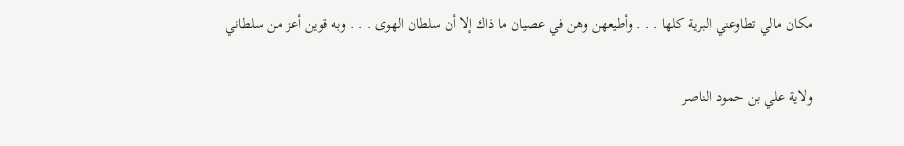مكان مالي تطاوعني البرية كلها . . . وأطيعهن وهن في عصيان ما ذاك إلا أن سلطان الهوى . . . وبه قوين أعز من سلطاني

ولاية علي بن حمود الناصر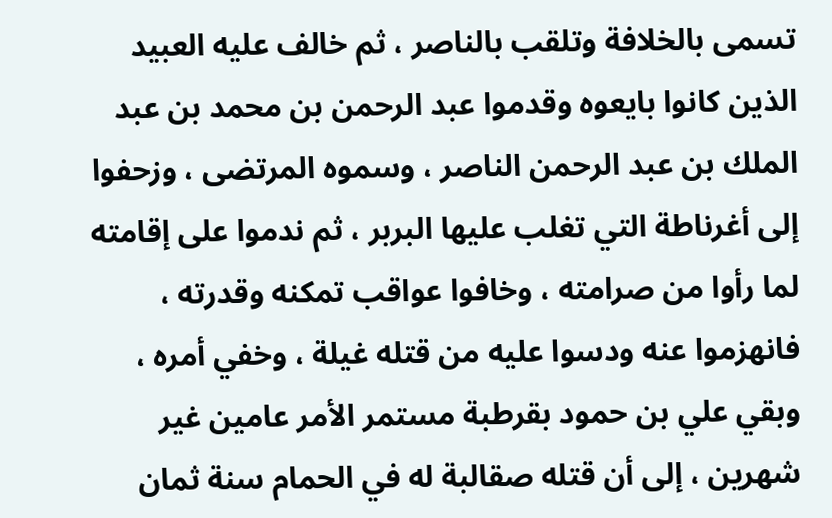تسمى بالخلافة وتلقب بالناصر ، ثم خالف عليه العبيد الذين كانوا بايعوه وقدموا عبد الرحمن بن محمد بن عبد الملك بن عبد الرحمن الناصر ، وسموه المرتضى ، وزحفوا إلى أغرناطة التي تغلب عليها البربر ، ثم ندموا على إقامته لما رأوا من صرامته ، وخافوا عواقب تمكنه وقدرته ، فانهزموا عنه ودسوا عليه من قتله غيلة ، وخفي أمره ، وبقي علي بن حمود بقرطبة مستمر الأمر عامين غير شهرين ، إلى أن قتله صقالبة له في الحمام سنة ثمان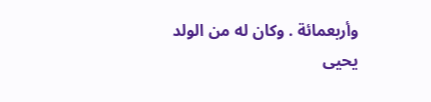وأربعمائة . وكان له من الولد يحيى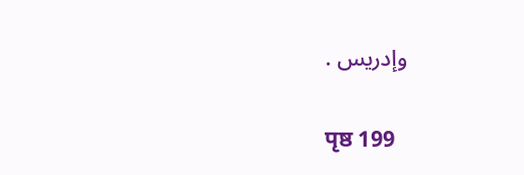وإدريس .

पृष्ठ 199